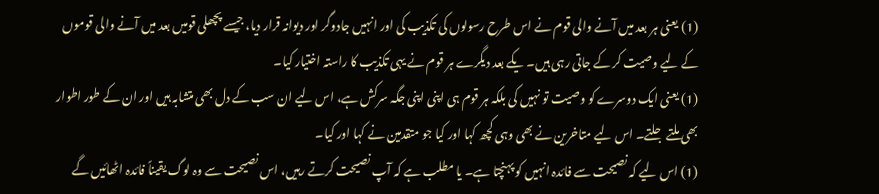(1) یعنی ہر بعد میں آنے والی قوم نے اس طرح رسولوں کی تکذیب کی اور انہیں جادوگر اور دیوانہ قرار دیا، جیسے پچھلی قومیں بعد میں آنے والی قوموں کے لیے وصیت کر کے جاتی رہی ہیں۔ یکے بعد دیگرے ہر قوم نے یہی تکذیب کا راستہ اختیار کیا۔
(1) یعنی ایک دوسرے کو وصیت تو نہیں کی بلکہ ہر قوم ہی اپنی اپنی جگہ سرکش ہے، اس لیے ان سب کے دل بھی متشابہ ہیں اور ان کے طور اطوار بھی ملتے جلتے۔ اس لیے متاخرین نے بھی وہی کچھ کہا اور کیا جو متقدمین نے کہا اور کیا۔
(1) اس لیے کہ نصیحت سے فائدہ انہیں کو پہنچتا ہے۔ یا مطلب ہے کہ آپ نصیحت کرتے رہیں، اس نصیحت سے وہ لوگ یقیناً فائدہ اٹھائیں گے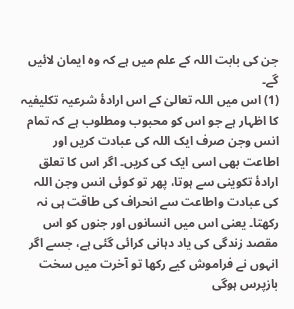جن کی بابت اللہ کے علم میں ہے کہ وہ ایمان لائیں گے۔
(1) اس میں اللہ تعالیٰ کے اس ارادۂ شرعیہ تکلیفیہ کا اظہار ہے جو اس کو محبوب ومطلوب ہے کہ تمام انس وجن صرف ایک اللہ کی عبادت کریں اور اطاعت بھی اسی ایک کی کریں۔ اگر اس کا تعلق ارادۂ تکوینی سے ہوتا، پھر تو کوئی انس وجن اللہ کی عبادت واطاعت سے انحراف کی طاقت ہی نہ رکھتا۔ یعنی اس میں انسانوں اور جنوں کو اس مقصد زندگی کی یاد دہانی کرائی گئی ہے، جسے اگر انہوں نے فراموش کیے رکھا تو آخرت میں سخت بازپرس ہوگی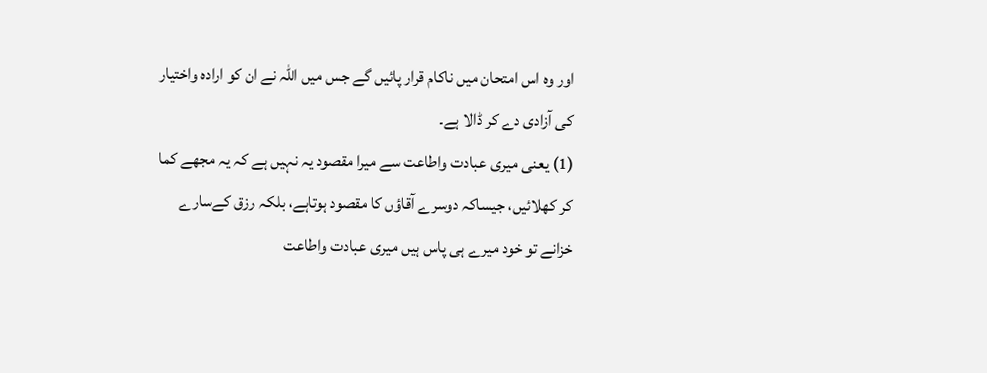اور وہ اس امتحان میں ناکام قرار پائیں گے جس میں اللہ نے ان کو ارادہ واختیار کی آزادی دے کر ڈالا ہے۔
(1) یعنی میری عبادت واطاعت سے میرا مقصود یہ نہیں ہے کہ یہ مجھے کما کر کھلائیں، جیساکہ دوسرے آقاؤں کا مقصود ہوتاہے، بلکہ رزق کےسارے خزانے تو خود میرے ہی پاس ہیں میری عبادت واطاعت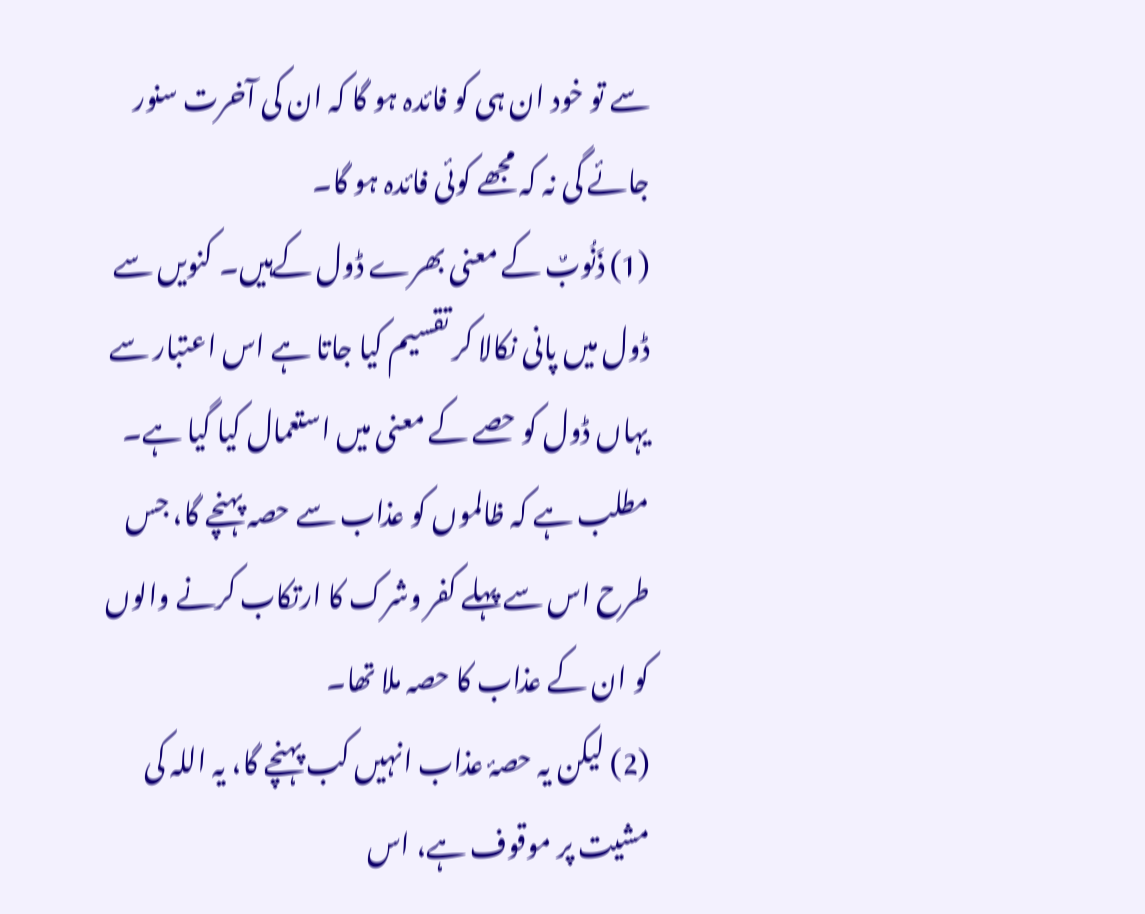سے تو خود ان ہی کو فائدہ ہو گا کہ ان کی آخرت سنور جائے گی نہ کہ مجھے کوئی فائدہ ہو گا۔
(1) ذَنُوبٌ کے معنی بھرے ڈول کےہیں۔ کنویں سے ڈول میں پانی نکالا کر تقسیم کیا جاتا ہے اس اعتبار سے یہاں ڈول کو حصے کے معنی میں استعمال کیا گیا ہے۔ مطلب ہے کہ ظالموں کو عذاب سے حصہ پہنچے گا، جس طرح اس سے پہلے کفر وشرک کا ارتکاب کرنے والوں کو ان کے عذاب کا حصہ ملا تھا۔
(2) لیکن یہ حصۂ عذاب انہیں کب پہنچے گا، یہ اللہ کی مشیت پر موقوف ہے، اس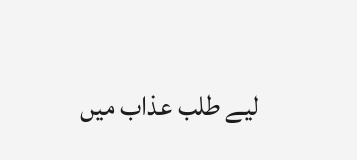لیے طلب عذاب میں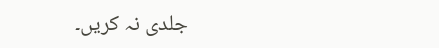جلدی نہ کریں۔